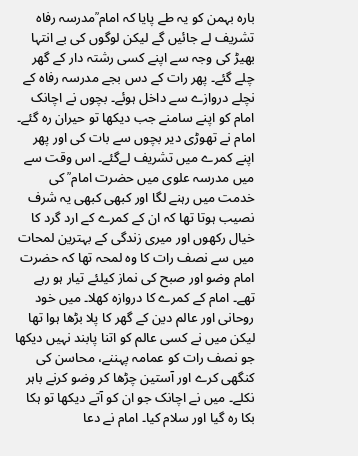بارہ بہمن کو یہ طے پایا کہ امام ؒمدرسہ رفاہ تشریف لے جائیں گے لیکن لوگوں کی بے انتہا بهیڑ کی وجہ سے اپنے کسی رشتہ دار کے گهر چلے گئے۔ پهر رات کے دس بجے مدرسہ رفاہ کے نچلے دروازے سے داخل ہوئے۔ بچوں نے اچانک امام کو اپنے سامنے جب دیکها تو حیران رہ گئے۔ امام نے تهوڑی دیر بچوں سے بات کی اور پهر اپنے کمرے میں تشریف لےگئے۔ اس وقت سے میں مدرسہ علوی میں حضرت امام ؒ کی خدمت میں رہنے لگا اور کبهی کبهی یہ شرف نصیب ہوتا تها کہ ان کے کمرے کے ارد گرد کا خیال رکهوں اور میری زندگی کے بہترین لمحات میں سے نصف رات کا وہ لمحہ تها کہ حضرت امام وضو اور صبح کی نماز کیلئے تیار ہو رہے تهے۔ امام کے کمرے کا دروازہ کهلا۔ میں خود روحانی اور عالم دین کے گهر کا پلا بڑها ہوا تها لیکن میں نے کسی عالم کو اتنا پابند نہیں دیکها جو نصف رات کو عمامہ پہننے، محاسن کی کنگهی کرے اور آستین چڑها کر وضو کرنے باہر نکلے۔ میں نے اچانک جو ان کو آتے دیکها تو ہکا بکا رہ گیا اور سلام کیا۔ امام نے دعا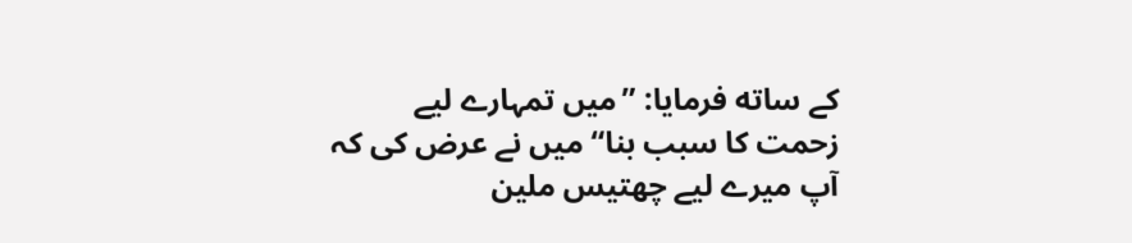کے ساته فرمایا: ’’میں تمہارے لیے زحمت کا سبب بنا‘‘ میں نے عرض کی کہ آپ میرے لیے چهتیس ملین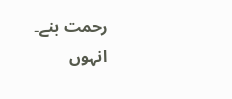رحمت بنے۔ انہوں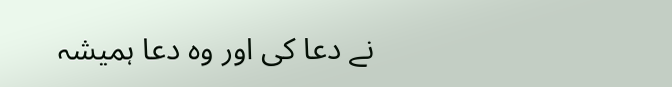نے دعا کی اور وہ دعا ہمیشہ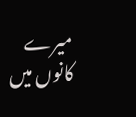میرے کانوں میں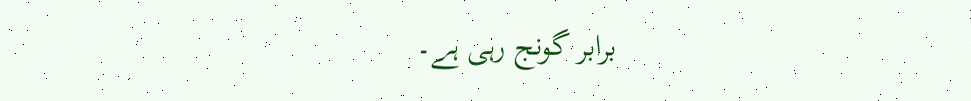برابر گونج رہی ہے۔